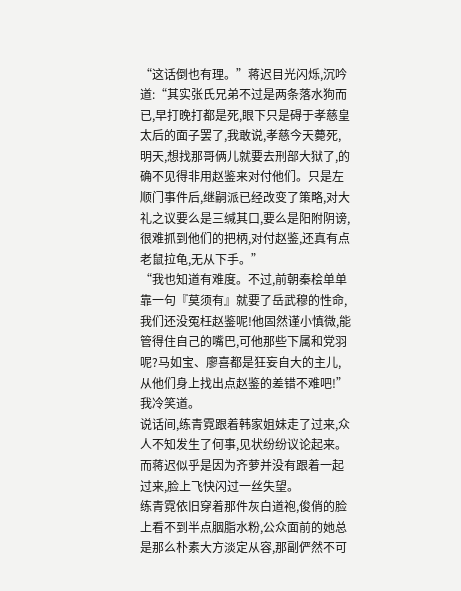“这话倒也有理。”蒋迟目光闪烁,沉吟道:“其实张氏兄弟不过是两条落水狗而已,早打晚打都是死,眼下只是碍于孝慈皇太后的面子罢了,我敢说,孝慈今天薨死,明天,想找那哥俩儿就要去刑部大狱了,的确不见得非用赵鉴来对付他们。只是左顺门事件后,继嗣派已经改变了策略,对大礼之议要么是三缄其口,要么是阳附阴谤,很难抓到他们的把柄,对付赵鉴,还真有点老鼠拉龟,无从下手。”
“我也知道有难度。不过,前朝秦桧单单靠一句『莫须有』就要了岳武穆的性命,我们还没冤枉赵鉴呢!他固然谨小慎微,能管得住自己的嘴巴,可他那些下属和党羽呢?马如宝、廖喜都是狂妄自大的主儿,从他们身上找出点赵鉴的差错不难吧!”我冷笑道。
说话间,练青霓跟着韩家姐妹走了过来,众人不知发生了何事,见状纷纷议论起来。而蒋迟似乎是因为齐萝并没有跟着一起过来,脸上飞快闪过一丝失望。
练青霓依旧穿着那件灰白道袍,俊俏的脸上看不到半点胭脂水粉,公众面前的她总是那么朴素大方淡定从容,那副俨然不可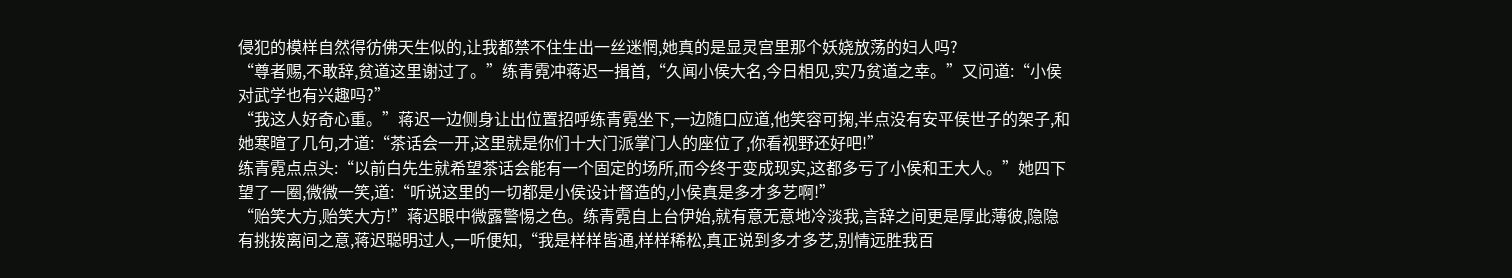侵犯的模样自然得彷佛天生似的,让我都禁不住生出一丝迷惘,她真的是显灵宫里那个妖娆放荡的妇人吗?
“尊者赐,不敢辞,贫道这里谢过了。”练青霓冲蒋迟一揖首,“久闻小侯大名,今日相见,实乃贫道之幸。”又问道:“小侯对武学也有兴趣吗?”
“我这人好奇心重。”蒋迟一边侧身让出位置招呼练青霓坐下,一边随口应道,他笑容可掬,半点没有安平侯世子的架子,和她寒暄了几句,才道:“茶话会一开,这里就是你们十大门派掌门人的座位了,你看视野还好吧!”
练青霓点点头:“以前白先生就希望茶话会能有一个固定的场所,而今终于变成现实,这都多亏了小侯和王大人。”她四下望了一圈,微微一笑,道:“听说这里的一切都是小侯设计督造的,小侯真是多才多艺啊!”
“贻笑大方,贻笑大方!”蒋迟眼中微露警惕之色。练青霓自上台伊始,就有意无意地冷淡我,言辞之间更是厚此薄彼,隐隐有挑拨离间之意,蒋迟聪明过人,一听便知,“我是样样皆通,样样稀松,真正说到多才多艺,别情远胜我百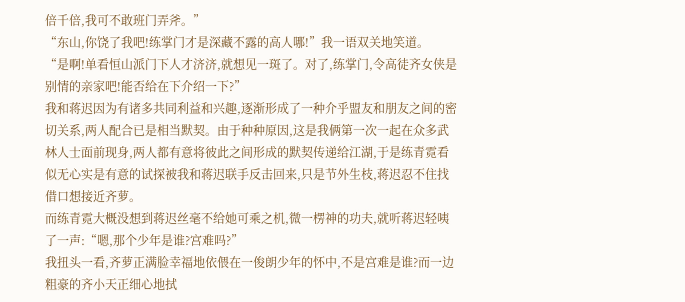倍千倍,我可不敢班门弄斧。”
“东山,你饶了我吧!练掌门才是深藏不露的高人哪!”我一语双关地笑道。
“是啊!单看恒山派门下人才济济,就想见一斑了。对了,练掌门,令高徒齐女侠是别情的亲家吧!能否给在下介绍一下?”
我和蒋迟因为有诸多共同利益和兴趣,逐渐形成了一种介乎盟友和朋友之间的密切关系,两人配合已是相当默契。由于种种原因,这是我俩第一次一起在众多武林人士面前现身,两人都有意将彼此之间形成的默契传递给江湖,于是练青霓看似无心实是有意的试探被我和蒋迟联手反击回来,只是节外生枝,蒋迟忍不住找借口想接近齐萝。
而练青霓大概没想到蒋迟丝毫不给她可乘之机,微一楞神的功夫,就听蒋迟轻咦了一声:“嗯,那个少年是谁?宫难吗?”
我扭头一看,齐萝正满脸幸福地依偎在一俊朗少年的怀中,不是宫难是谁?而一边粗豪的齐小天正细心地拭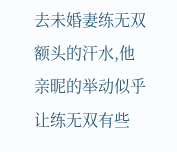去未婚妻练无双额头的汗水,他亲昵的举动似乎让练无双有些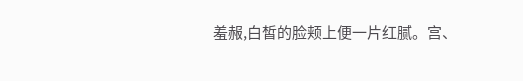羞赧,白皙的脸颊上便一片红腻。宫、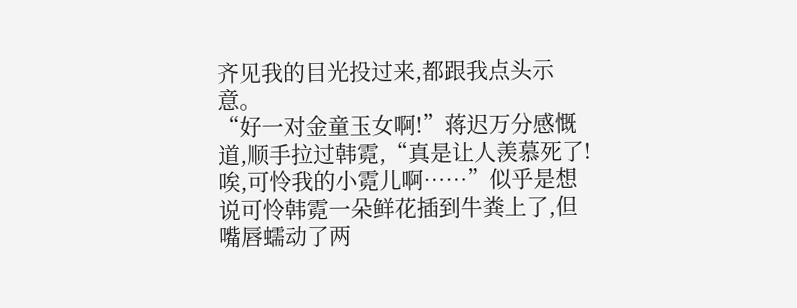齐见我的目光投过来,都跟我点头示意。
“好一对金童玉女啊!”蒋迟万分感慨道,顺手拉过韩霓,“真是让人羡慕死了!唉,可怜我的小霓儿啊……”似乎是想说可怜韩霓一朵鲜花插到牛粪上了,但嘴唇蠕动了两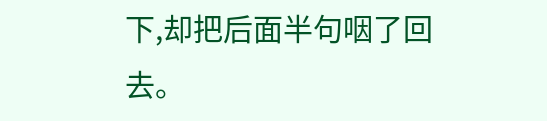下,却把后面半句咽了回去。